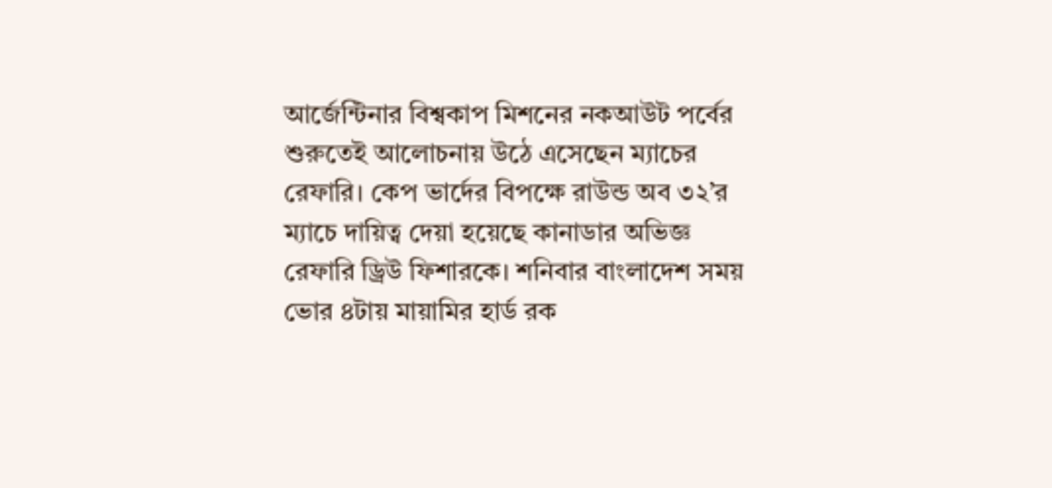আর্জেন্টিনার বিশ্বকাপ মিশনের নকআউট পর্বের শুরুতেই আলোচনায় উঠে এসেছেন ম্যাচের রেফারি। কেপ ভার্দের বিপক্ষে রাউন্ড অব ৩২’র ম্যাচে দায়িত্ব দেয়া হয়েছে কানাডার অভিজ্ঞ রেফারি ড্রিউ ফিশারকে। শনিবার বাংলাদেশ সময় ভোর ৪টায় মায়ামির হার্ড রক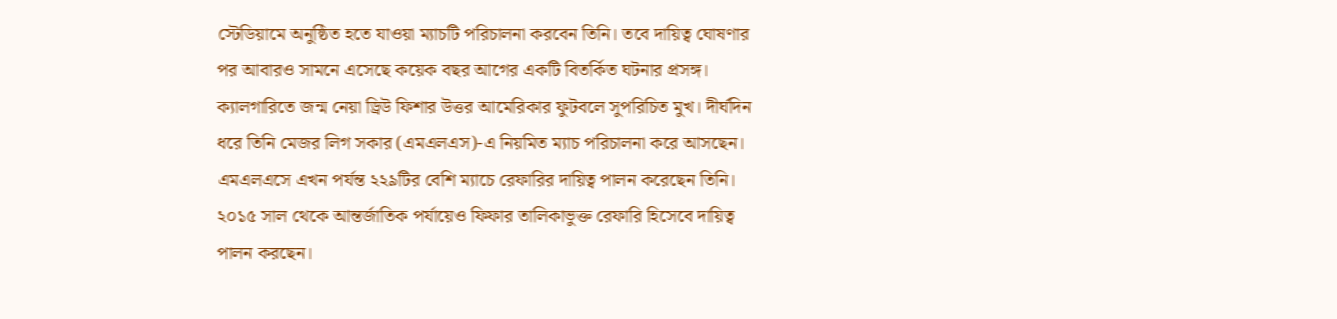স্টেডিয়ামে অনুষ্ঠিত হতে যাওয়া ম্যাচটি পরিচালনা করবেন তিনি। তবে দায়িত্ব ঘোষণার পর আবারও সামনে এসেছে কয়েক বছর আগের একটি বিতর্কিত ঘটনার প্রসঙ্গ।
ক্যালগারিতে জন্ম নেয়া ড্রিউ ফিশার উত্তর আমেরিকার ফুটবলে সুপরিচিত মুখ। দীর্ঘদিন ধরে তিনি মেজর লিগ সকার (এমএলএস)-এ নিয়মিত ম্যাচ পরিচালনা করে আসছেন। এমএলএসে এখন পর্যন্ত ২২৯টির বেশি ম্যাচে রেফারির দায়িত্ব পালন করেছেন তিনি। ২০১৫ সাল থেকে আন্তর্জাতিক পর্যায়েও ফিফার তালিকাভুক্ত রেফারি হিসেবে দায়িত্ব পালন করছেন।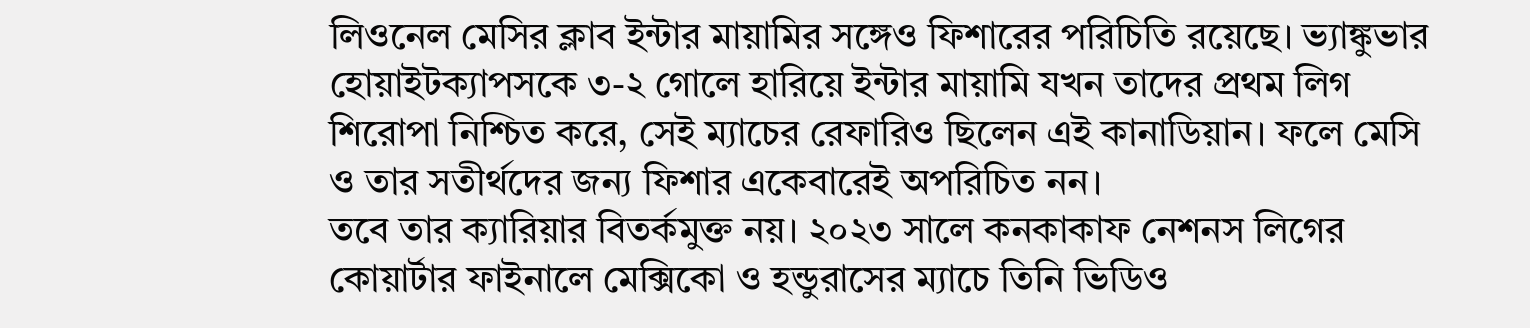লিওনেল মেসির ক্লাব ইন্টার মায়ামির সঙ্গেও ফিশারের পরিচিতি রয়েছে। ভ্যাঙ্কুভার হোয়াইটক্যাপসকে ৩-২ গোলে হারিয়ে ইন্টার মায়ামি যখন তাদের প্রথম লিগ শিরোপা নিশ্চিত করে, সেই ম্যাচের রেফারিও ছিলেন এই কানাডিয়ান। ফলে মেসি ও তার সতীর্থদের জন্য ফিশার একেবারেই অপরিচিত নন।
তবে তার ক্যারিয়ার বিতর্কমুক্ত নয়। ২০২৩ সালে কনকাকাফ নেশনস লিগের কোয়ার্টার ফাইনালে মেক্সিকো ও হন্ডুরাসের ম্যাচে তিনি ভিডিও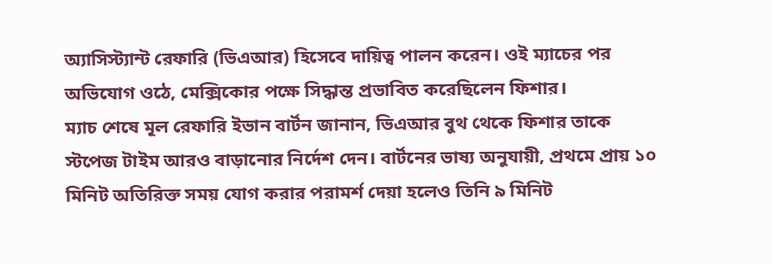অ্যাসিস্ট্যান্ট রেফারি (ভিএআর) হিসেবে দায়িত্ব পালন করেন। ওই ম্যাচের পর অভিযোগ ওঠে, মেক্সিকোর পক্ষে সিদ্ধান্ত প্রভাবিত করেছিলেন ফিশার।
ম্যাচ শেষে মূল রেফারি ইভান বার্টন জানান, ভিএআর বুথ থেকে ফিশার তাকে স্টপেজ টাইম আরও বাড়ানোর নির্দেশ দেন। বার্টনের ভাষ্য অনুযায়ী, প্রথমে প্রায় ১০ মিনিট অতিরিক্ত সময় যোগ করার পরামর্শ দেয়া হলেও তিনি ৯ মিনিট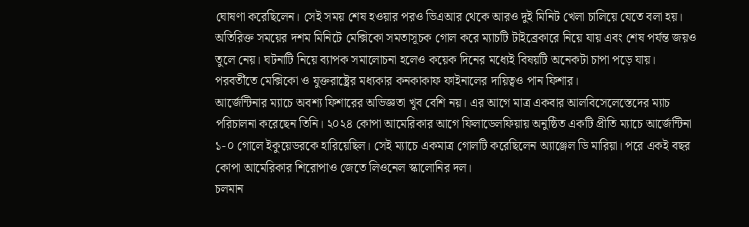ঘোষণা করেছিলেন। সেই সময় শেষ হওয়ার পরও ভিএআর থেকে আরও দুই মিনিট খেলা চালিয়ে যেতে বলা হয়। অতিরিক্ত সময়ের দশম মিনিটে মেক্সিকো সমতাসূচক গোল করে ম্যাচটি টাইব্রেকারে নিয়ে যায় এবং শেষ পর্যন্ত জয়ও তুলে নেয়। ঘটনাটি নিয়ে ব্যাপক সমালোচনা হলেও কয়েক দিনের মধ্যেই বিষয়টি অনেকটা চাপা পড়ে যায়। পরবর্তীতে মেক্সিকো ও যুক্তরাষ্ট্রের মধ্যকার কনকাকাফ ফাইনালের দায়িত্বও পান ফিশার।
আর্জেন্টিনার ম্যাচে অবশ্য ফিশারের অভিজ্ঞতা খুব বেশি নয়। এর আগে মাত্র একবার আলবিসেলেস্তেদের ম্যাচ পরিচালনা করেছেন তিনি। ২০২৪ কোপা আমেরিকার আগে ফিলাডেলফিয়ায় অনুষ্ঠিত একটি প্রীতি ম্যাচে আর্জেন্টিনা ১-০ গোলে ইকুয়েডরকে হারিয়েছিল। সেই ম্যাচে একমাত্র গোলটি করেছিলেন অ্যাঞ্জেল ডি মারিয়া। পরে একই বছর কোপা আমেরিকার শিরোপাও জেতে লিওনেল স্কালোনির দল।
চলমান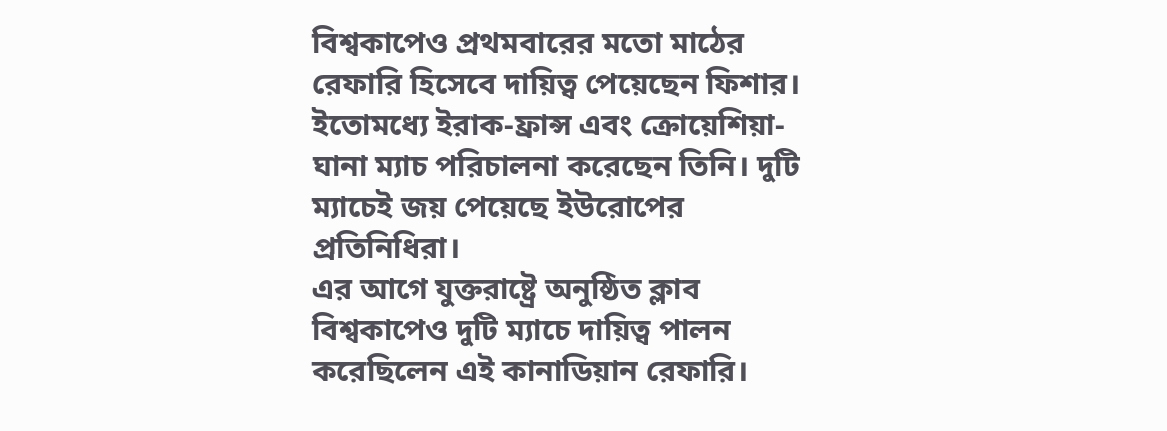বিশ্বকাপেও প্রথমবারের মতো মাঠের রেফারি হিসেবে দায়িত্ব পেয়েছেন ফিশার। ইতোমধ্যে ইরাক-ফ্রান্স এবং ক্রোয়েশিয়া-ঘানা ম্যাচ পরিচালনা করেছেন তিনি। দুটি ম্যাচেই জয় পেয়েছে ইউরোপের প্রতিনিধিরা।
এর আগে যুক্তরাষ্ট্রে অনুষ্ঠিত ক্লাব বিশ্বকাপেও দুটি ম্যাচে দায়িত্ব পালন করেছিলেন এই কানাডিয়ান রেফারি।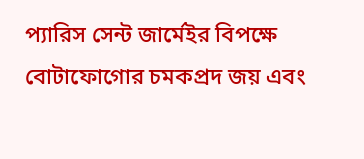প্যারিস সেন্ট জার্মেইর বিপক্ষে বোটাফোগোর চমকপ্রদ জয় এবং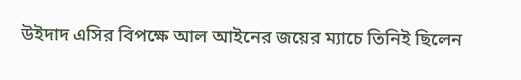উইদাদ এসির বিপক্ষে আল আইনের জয়ের ম্যাচে তিনিই ছিলেন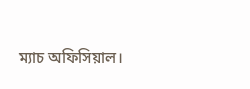ম্যাচ অফিসিয়াল।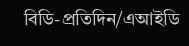বিডি-প্রতিদিন/এআইডি